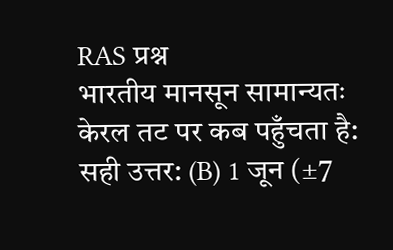RAS प्रश्न
भारतीय मानसून सामान्यतः केरल तट पर कब पहुँचता है:
सही उत्तर: (B) 1 जून (±7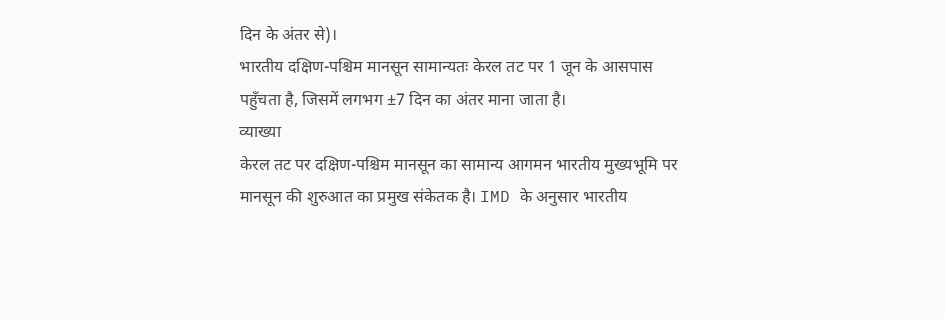दिन के अंतर से)।
भारतीय दक्षिण-पश्चिम मानसून सामान्यतः केरल तट पर 1 जून के आसपास पहुँचता है, जिसमें लगभग ±7 दिन का अंतर माना जाता है।
व्याख्या
केरल तट पर दक्षिण-पश्चिम मानसून का सामान्य आगमन भारतीय मुख्यभूमि पर मानसून की शुरुआत का प्रमुख संकेतक है। IMD के अनुसार भारतीय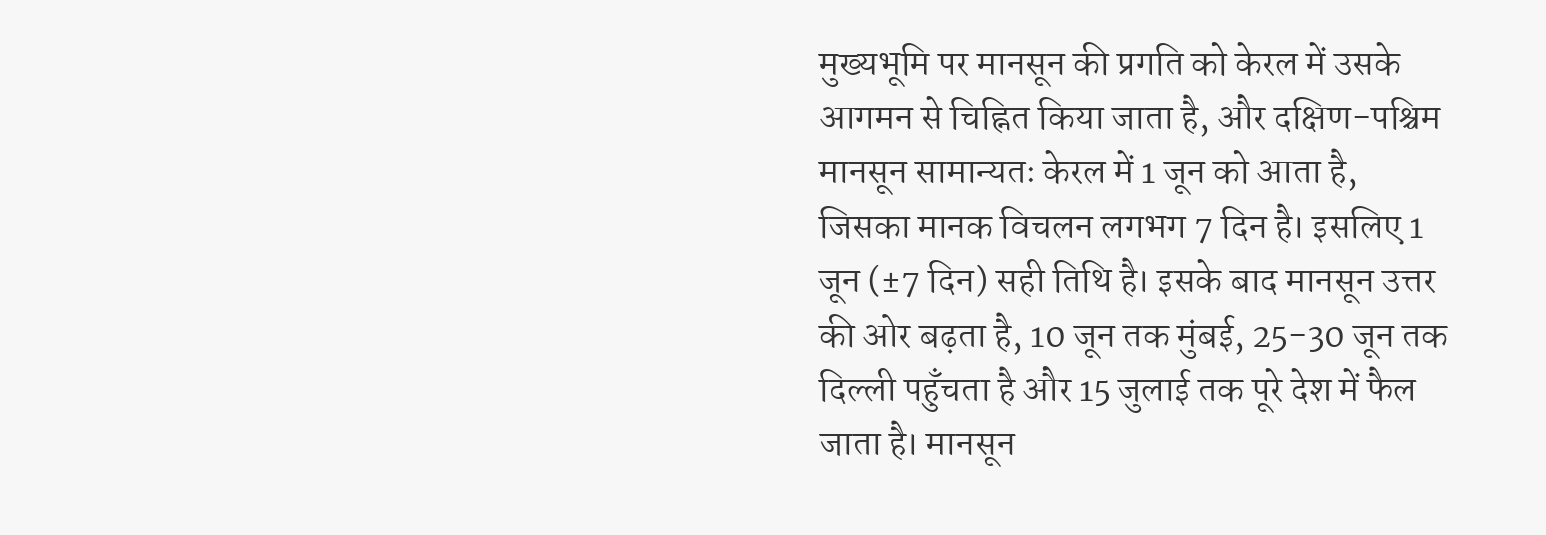मुख्यभूमि पर मानसून की प्रगति को केरल में उसके आगमन से चिह्नित किया जाता है, और दक्षिण-पश्चिम मानसून सामान्यतः केरल में 1 जून को आता है, जिसका मानक विचलन लगभग 7 दिन है। इसलिए 1 जून (±7 दिन) सही तिथि है। इसके बाद मानसून उत्तर की ओर बढ़ता है, 10 जून तक मुंबई, 25-30 जून तक दिल्ली पहुँचता है और 15 जुलाई तक पूरे देश में फैल जाता है। मानसून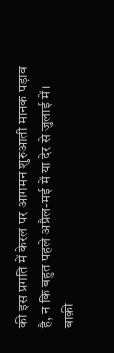की इस प्रगति में केरल पर आगमन शुरुआती मानक पड़ाव है, न कि बहुत पहले अप्रैल-मई में या देर से जुलाई में।
बाक़ी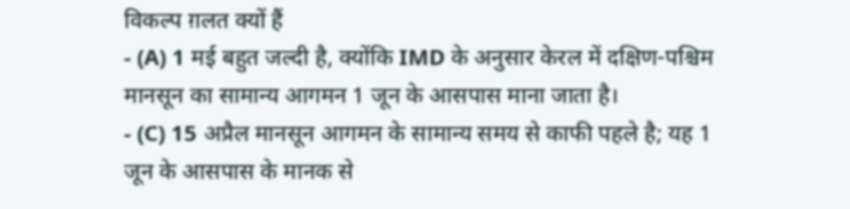विकल्प ग़लत क्यों हैं
- (A) 1 मई बहुत जल्दी है, क्योंकि IMD के अनुसार केरल में दक्षिण-पश्चिम मानसून का सामान्य आगमन 1 जून के आसपास माना जाता है।
- (C) 15 अप्रैल मानसून आगमन के सामान्य समय से काफी पहले है; यह 1 जून के आसपास के मानक से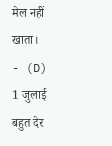मेल नहीं खाता।
- (D) 1 जुलाई बहुत देर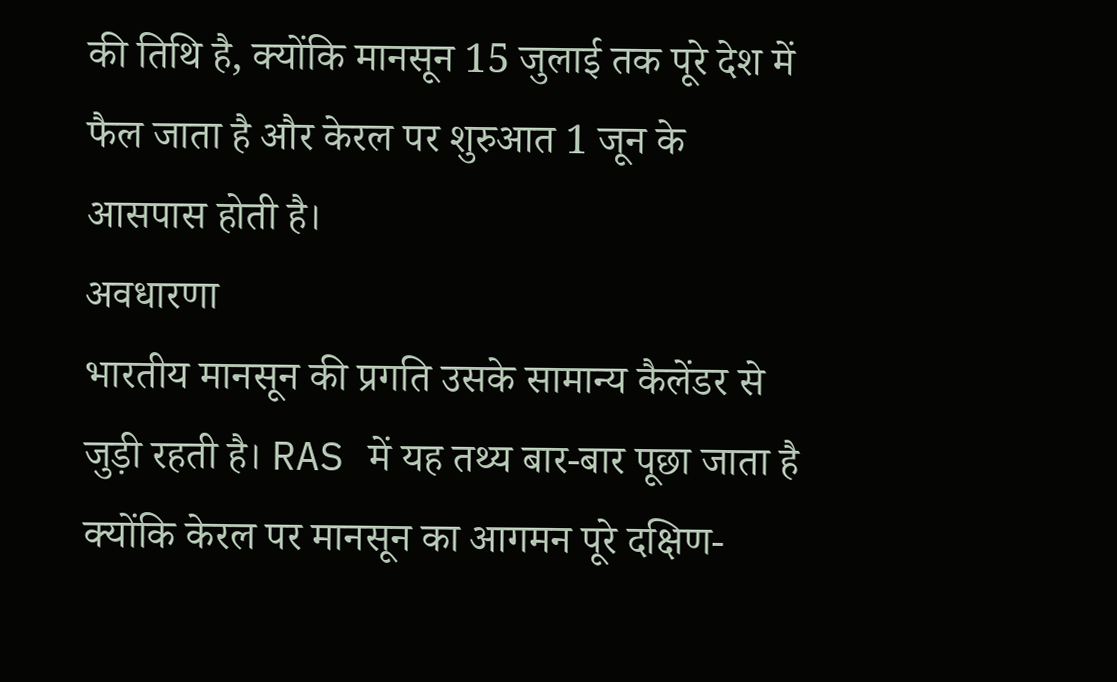की तिथि है, क्योंकि मानसून 15 जुलाई तक पूरे देश में फैल जाता है और केरल पर शुरुआत 1 जून के आसपास होती है।
अवधारणा
भारतीय मानसून की प्रगति उसके सामान्य कैलेंडर से जुड़ी रहती है। RAS में यह तथ्य बार-बार पूछा जाता है क्योंकि केरल पर मानसून का आगमन पूरे दक्षिण-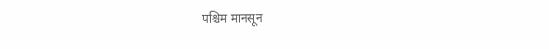पश्चिम मानसून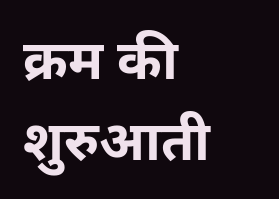क्रम की शुरुआती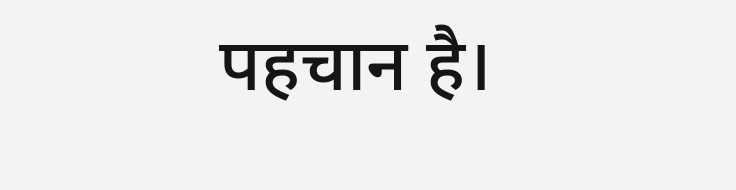पहचान है।